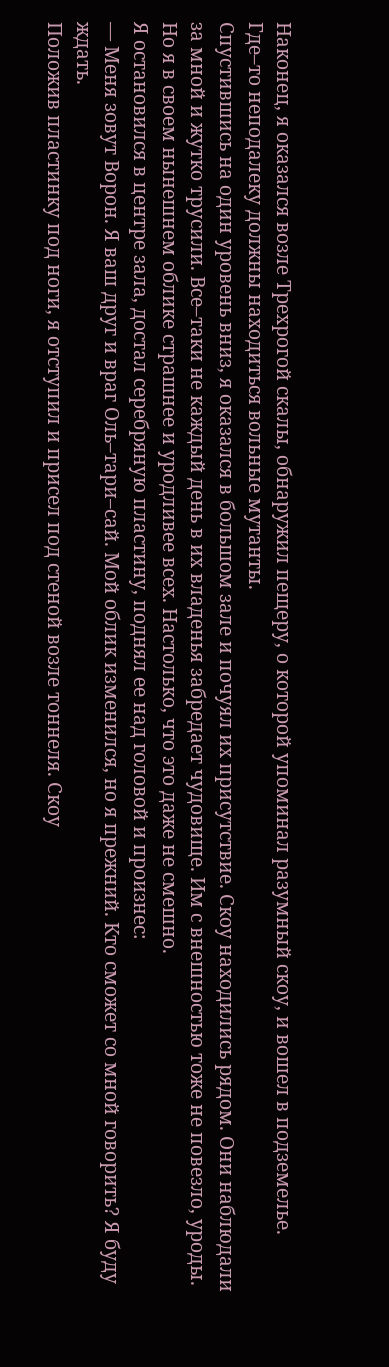Наконец, я оказался возле Трехрогой скалы, обнаружил пещеру, о которой упоминал разумный скоу, и вошел в подземелье. Где–то неподалеку должны находиться вольные мутанты.
Спустившись на один уровень вниз, я оказался в большом зале и почуял их присутствие. Скоу находились рядом. Они наблюдали за мной и жутко трусили. Все–таки не каждый день в их владенья забредает чудовище. Им с внешностью тоже не повезло, уроды. Но я в своем нынешнем облике страшнее и уродливее всех. Настолько, что это даже не смешно.
Я остановился в центре зала, достал серебряную пластину, поднял ее над головой и произнес:
— Меня зовут Ворон. Я ваш друг и враг Оль–тари–сай. Мой облик изменился, но я прежний. Кто сможет со мной говорить? Я буду ждать.
Положив пластинку под ноги, я отступил и присел под стеной возле тоннеля. Скоу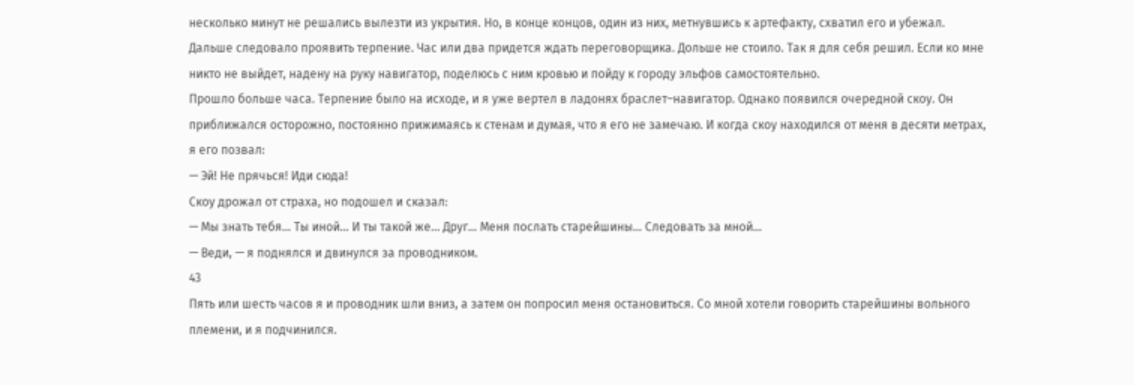несколько минут не решались вылезти из укрытия. Но, в конце концов, один из них, метнувшись к артефакту, схватил его и убежал.
Дальше следовало проявить терпение. Час или два придется ждать переговорщика. Дольше не стоило. Так я для себя решил. Если ко мне никто не выйдет, надену на руку навигатор, поделюсь с ним кровью и пойду к городу эльфов самостоятельно.
Прошло больше часа. Терпение было на исходе, и я уже вертел в ладонях браслет–навигатор. Однако появился очередной скоу. Он приближался осторожно, постоянно прижимаясь к стенам и думая, что я его не замечаю. И когда скоу находился от меня в десяти метрах, я его позвал:
— Эй! Не прячься! Иди сюда!
Скоу дрожал от страха, но подошел и сказал:
— Мы знать тебя… Ты иной… И ты такой же… Друг… Меня послать старейшины… Следовать за мной…
— Веди, — я поднялся и двинулся за проводником.
43
Пять или шесть часов я и проводник шли вниз, а затем он попросил меня остановиться. Со мной хотели говорить старейшины вольного племени, и я подчинился.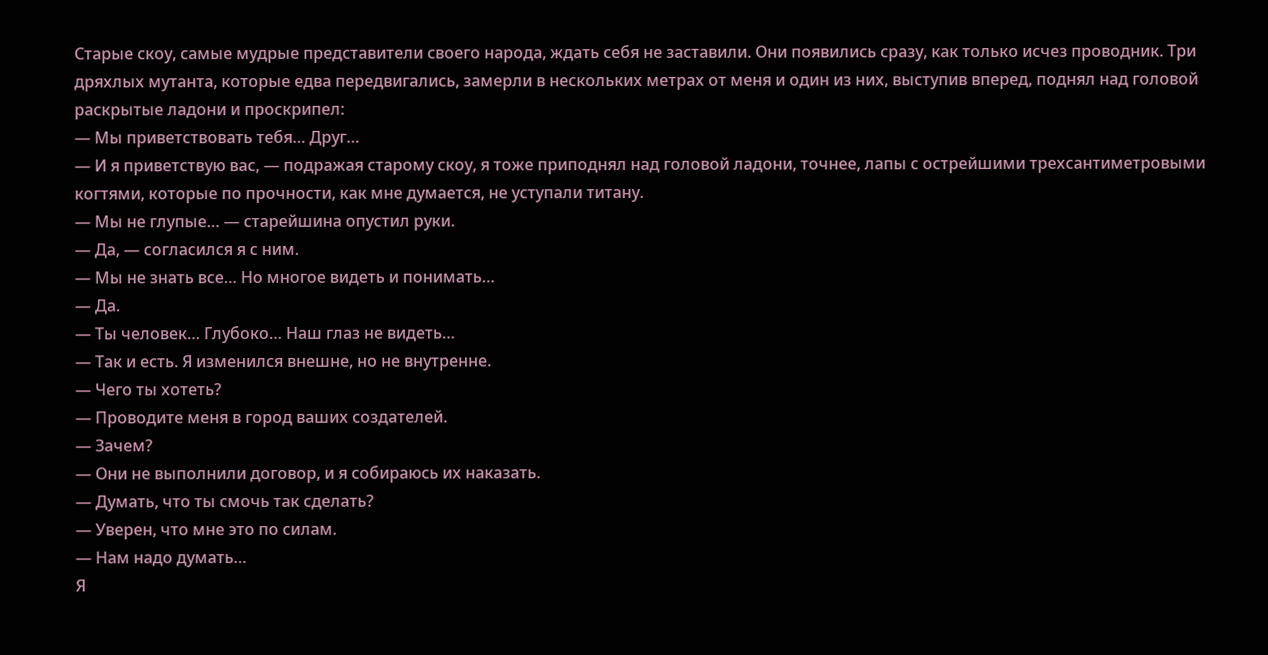Старые скоу, самые мудрые представители своего народа, ждать себя не заставили. Они появились сразу, как только исчез проводник. Три дряхлых мутанта, которые едва передвигались, замерли в нескольких метрах от меня и один из них, выступив вперед, поднял над головой раскрытые ладони и проскрипел:
— Мы приветствовать тебя… Друг…
— И я приветствую вас, — подражая старому скоу, я тоже приподнял над головой ладони, точнее, лапы с острейшими трехсантиметровыми когтями, которые по прочности, как мне думается, не уступали титану.
— Мы не глупые… — старейшина опустил руки.
— Да, — согласился я с ним.
— Мы не знать все… Но многое видеть и понимать…
— Да.
— Ты человек… Глубоко… Наш глаз не видеть…
— Так и есть. Я изменился внешне, но не внутренне.
— Чего ты хотеть?
— Проводите меня в город ваших создателей.
— Зачем?
— Они не выполнили договор, и я собираюсь их наказать.
— Думать, что ты смочь так сделать?
— Уверен, что мне это по силам.
— Нам надо думать…
Я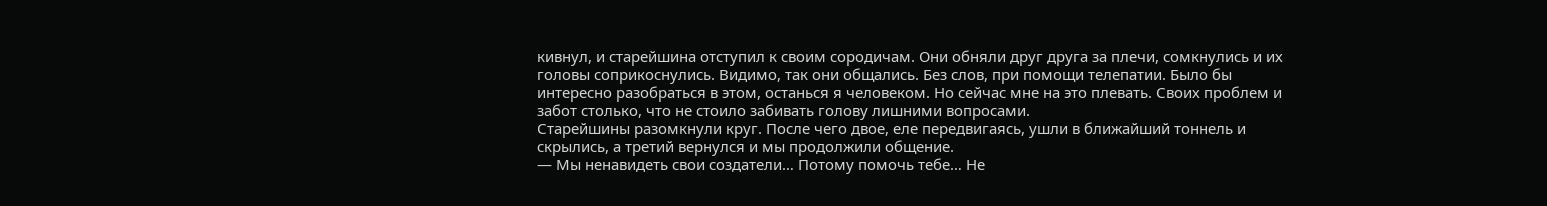кивнул, и старейшина отступил к своим сородичам. Они обняли друг друга за плечи, сомкнулись и их головы соприкоснулись. Видимо, так они общались. Без слов, при помощи телепатии. Было бы интересно разобраться в этом, останься я человеком. Но сейчас мне на это плевать. Своих проблем и забот столько, что не стоило забивать голову лишними вопросами.
Старейшины разомкнули круг. После чего двое, еле передвигаясь, ушли в ближайший тоннель и скрылись, а третий вернулся и мы продолжили общение.
— Мы ненавидеть свои создатели… Потому помочь тебе… Не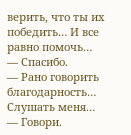верить, что ты их победить… И все равно помочь…
— Спасибо.
— Рано говорить благодарность… Слушать меня…
— Говори.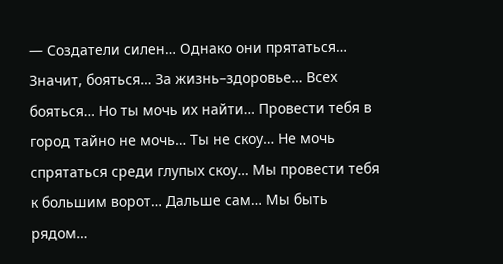— Создатели силен… Однако они прятаться… Значит, бояться… За жизнь–здоровье… Всех бояться… Но ты мочь их найти… Провести тебя в город тайно не мочь… Ты не скоу… Не мочь спрятаться среди глупых скоу… Мы провести тебя к большим ворот… Дальше сам… Мы быть рядом…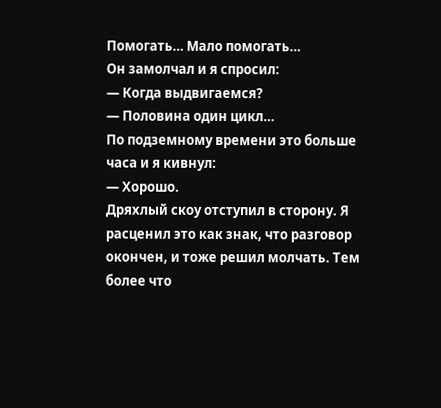Помогать… Мало помогать…
Он замолчал и я спросил:
— Когда выдвигаемся?
— Половина один цикл…
По подземному времени это больше часа и я кивнул:
— Хорошо.
Дряхлый скоу отступил в сторону. Я расценил это как знак, что разговор окончен, и тоже решил молчать. Тем более что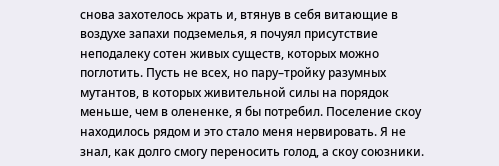снова захотелось жрать и, втянув в себя витающие в воздухе запахи подземелья, я почуял присутствие неподалеку сотен живых существ, которых можно поглотить. Пусть не всех, но пару–тройку разумных мутантов, в которых живительной силы на порядок меньше, чем в олененке, я бы потребил. Поселение скоу находилось рядом и это стало меня нервировать. Я не знал, как долго смогу переносить голод, а скоу союзники.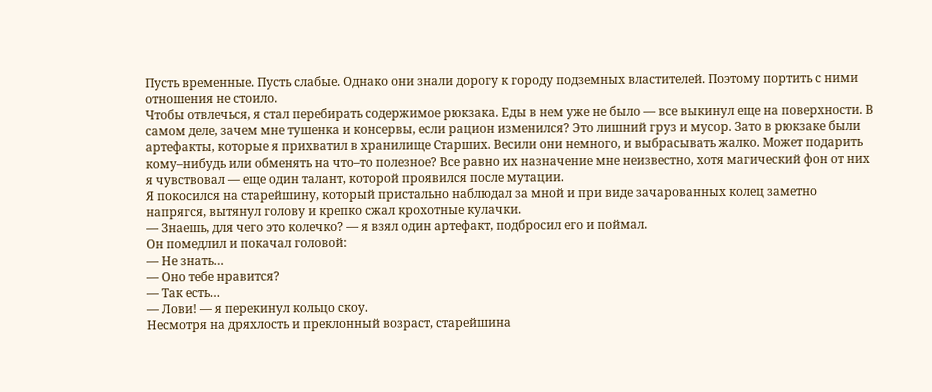Пусть временные. Пусть слабые. Однако они знали дорогу к городу подземных властителей. Поэтому портить с ними отношения не стоило.
Чтобы отвлечься, я стал перебирать содержимое рюкзака. Еды в нем уже не было — все выкинул еще на поверхности. В самом деле, зачем мне тушенка и консервы, если рацион изменился? Это лишний груз и мусор. Зато в рюкзаке были артефакты, которые я прихватил в хранилище Старших. Весили они немного, и выбрасывать жалко. Может подарить кому–нибудь или обменять на что–то полезное? Все равно их назначение мне неизвестно, хотя магический фон от них я чувствовал — еще один талант, которой проявился после мутации.
Я покосился на старейшину, который пристально наблюдал за мной и при виде зачарованных колец заметно напрягся, вытянул голову и крепко сжал крохотные кулачки.
— Знаешь, для чего это колечко? — я взял один артефакт, подбросил его и поймал.
Он помедлил и покачал головой:
— Не знать…
— Оно тебе нравится?
— Так есть…
— Лови! — я перекинул кольцо скоу.
Несмотря на дряхлость и преклонный возраст, старейшина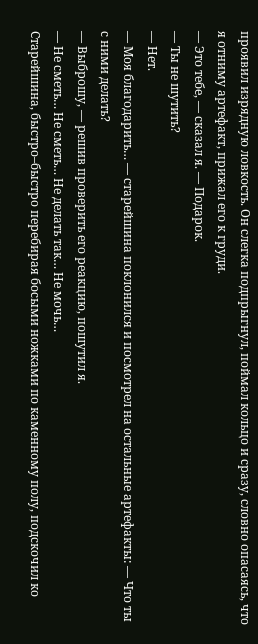проявил изрядную ловкость. Он слегка подпрыгнул, поймал кольцо и сразу, словно опасаясь, что я отниму артефакт, прижал его к груди.
— Это тебе, — сказал я. — Подарок.
— Ты не шутить?
— Нет.
— Моя благодарить… — старейшина поклонился и посмотрел на остальные артефакты: — Что ты с ними делать?
— Выброшу, — решив проверить его реакцию, пошутил я.
— Не сметь… Не сметь… Не делать так… Не мочь…
Старейшина, быстро–быстро перебирая босыми ножками по каменному полу, подскочил ко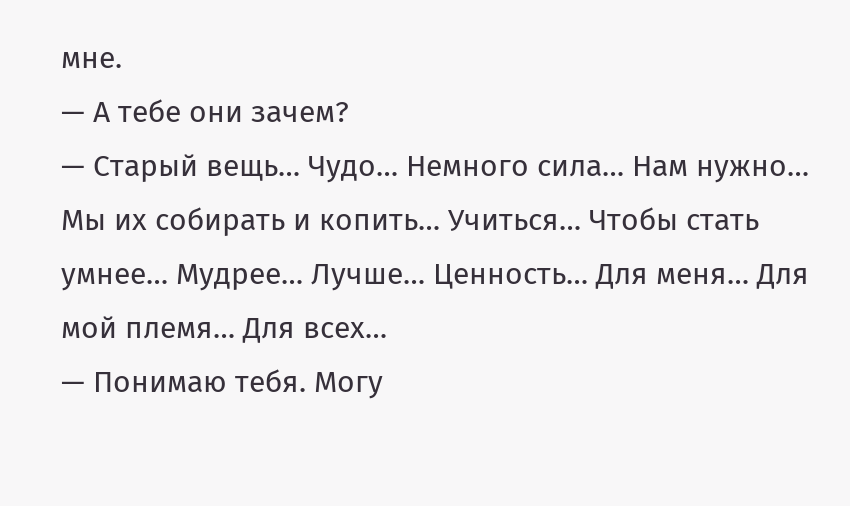мне.
— А тебе они зачем?
— Старый вещь… Чудо… Немного сила… Нам нужно… Мы их собирать и копить… Учиться… Чтобы стать умнее… Мудрее… Лучше… Ценность… Для меня… Для мой племя… Для всех…
— Понимаю тебя. Могу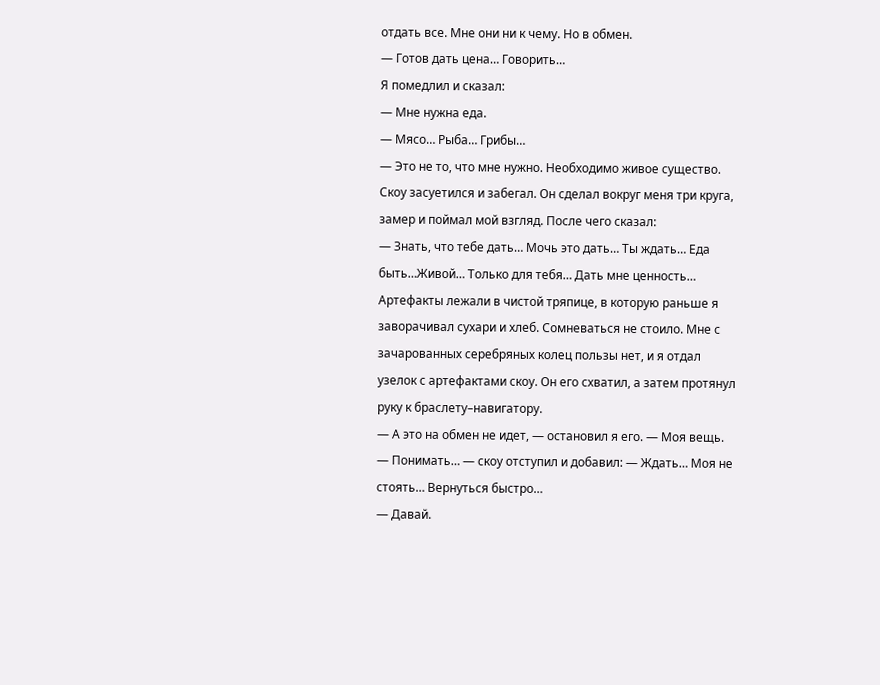отдать все. Мне они ни к чему. Но в обмен.
— Готов дать цена… Говорить…
Я помедлил и сказал:
— Мне нужна еда.
— Мясо… Рыба… Грибы…
— Это не то, что мне нужно. Необходимо живое существо.
Скоу засуетился и забегал. Он сделал вокруг меня три круга, замер и поймал мой взгляд. После чего сказал:
— Знать, что тебе дать… Мочь это дать… Ты ждать… Еда быть…Живой… Только для тебя… Дать мне ценность…
Артефакты лежали в чистой тряпице, в которую раньше я заворачивал сухари и хлеб. Сомневаться не стоило. Мне с зачарованных серебряных колец пользы нет, и я отдал узелок с артефактами скоу. Он его схватил, а затем протянул руку к браслету–навигатору.
— А это на обмен не идет, — остановил я его. — Моя вещь.
— Понимать… — скоу отступил и добавил: — Ждать… Моя не стоять… Вернуться быстро…
— Давай.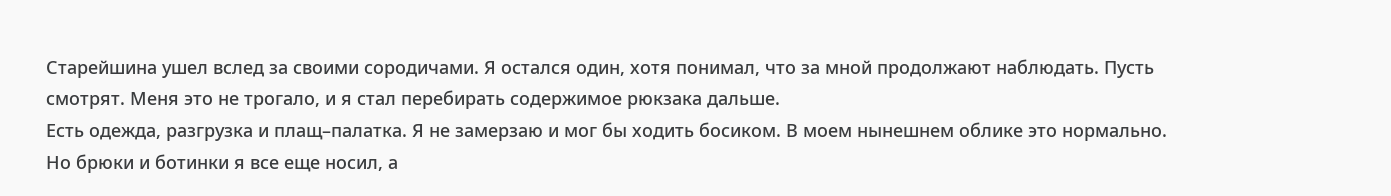Старейшина ушел вслед за своими сородичами. Я остался один, хотя понимал, что за мной продолжают наблюдать. Пусть смотрят. Меня это не трогало, и я стал перебирать содержимое рюкзака дальше.
Есть одежда, разгрузка и плащ–палатка. Я не замерзаю и мог бы ходить босиком. В моем нынешнем облике это нормально. Но брюки и ботинки я все еще носил, а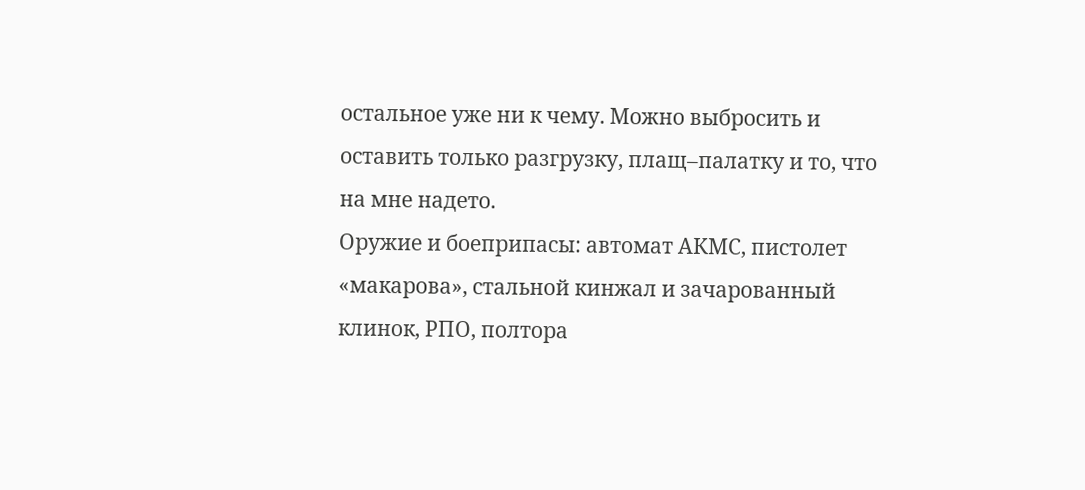остальное уже ни к чему. Можно выбросить и оставить только разгрузку, плащ–палатку и то, что на мне надето.
Оружие и боеприпасы: автомат АКМС, пистолет «макарова», стальной кинжал и зачарованный клинок, РПО, полтора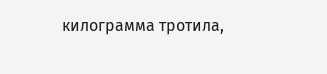килограмма тротила,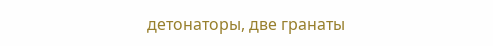детонаторы, две гранаты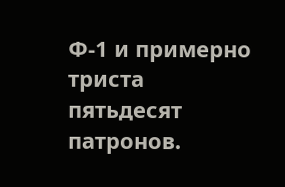Ф-1 и примерно триста пятьдесят патронов.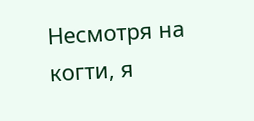Несмотря на когти, я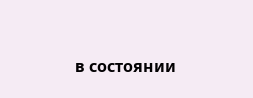в состоянии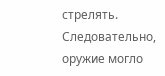стрелять. Следовательно, оружие могло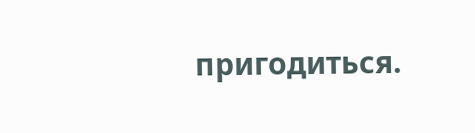пригодиться.